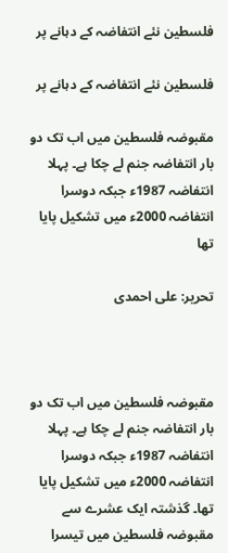فلسطین نئے انتفاضہ کے دہانے پر

فلسطین نئے انتفاضہ کے دہانے پر

مقبوضہ فلسطین میں اب تک دو بار انتفاضہ جنم لے چکا ہے۔ پہلا انتفاضہ 1987ء جبکہ دوسرا انتفاضہ 2000ء میں تشکیل پایا تھا

تحریر: علی احمدی



مقبوضہ فلسطین میں اب تک دو بار انتفاضہ جنم لے چکا ہے۔ پہلا انتفاضہ 1987ء جبکہ دوسرا انتفاضہ 2000ء میں تشکیل پایا تھا۔ گذشتہ ایک عشرے سے مقبوضہ فلسطین میں تیسرا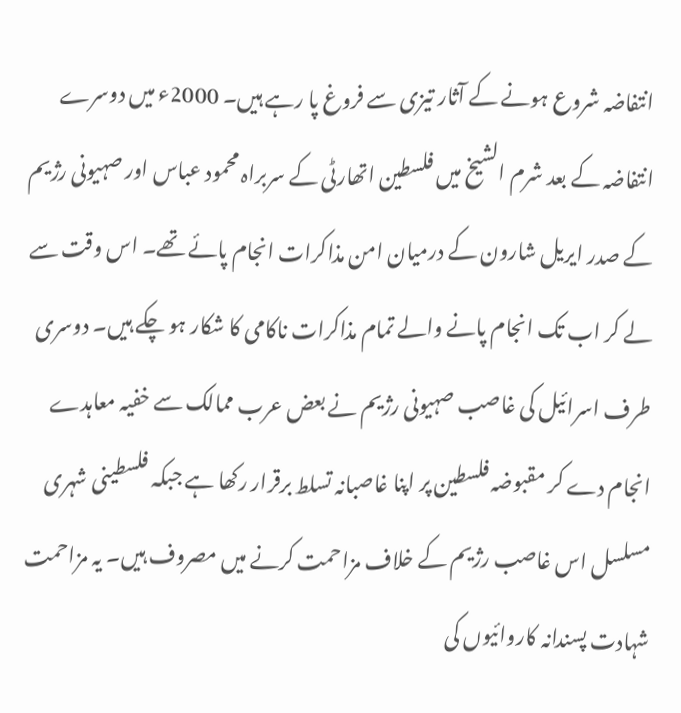انتفاضہ شروع ہونے کے آثار تیزی سے فروغ پا رہے ہیں۔ 2000ء میں دوسرے انتفاضہ کے بعد شرم الشیخ میں فلسطین اتھارٹی کے سربراہ محمود عباس اور صہیونی رژیم کے صدر ایریل شارون کے درمیان امن مذاکرات انجام پائے تھے۔ اس وقت سے لے کر اب تک انجام پانے والے تمام مذاکرات ناکامی کا شکار ہو چکے ہیں۔ دوسری طرف اسرائیل کی غاصب صہیونی رژیم نے بعض عرب ممالک سے خفیہ معاہدے انجام دے کر مقبوضہ فلسطین پر اپنا غاصبانہ تسلط برقرار رکھا ہے جبکہ فلسطینی شہری مسلسل اس غاصب رژیم کے خلاف مزاحمت کرنے میں مصروف ہیں۔ یہ مزاحمت شہادت پسندانہ کاروائیوں کی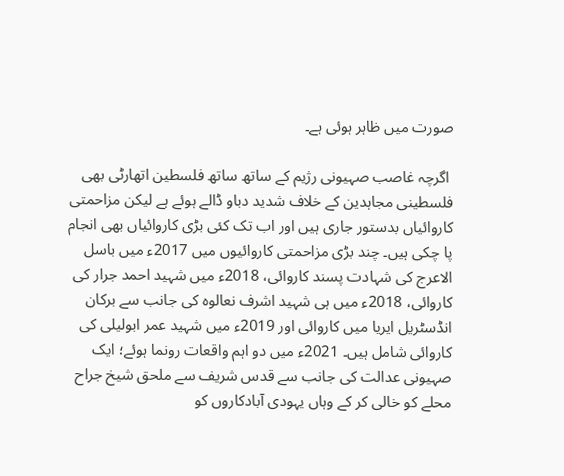صورت میں ظاہر ہوئی ہے۔

 اگرچہ غاصب صہیونی رژیم کے ساتھ ساتھ فلسطین اتھارٹی بھی فلسطینی مجاہدین کے خلاف شدید دباو ڈالے ہوئے ہے لیکن مزاحمتی کاروائیاں بدستور جاری ہیں اور اب تک کئی بڑی کاروائیاں بھی انجام پا چکی ہیں۔ چند بڑی مزاحمتی کاروائیوں میں 2017ء میں باسل الاعرج کی شہادت پسند کاروائی، 2018ء میں شہید احمد جرار کی کاروائی، 2018ء میں ہی شہید اشرف نعالوہ کی جانب سے برکان انڈسٹریل ایریا میں کاروائی اور 2019ء میں شہید عمر ابولیلی کی کاروائی شامل ہیں۔ 2021ء میں دو اہم واقعات رونما ہوئے؛ ایک صہیونی عدالت کی جانب سے قدس شریف سے ملحق شیخ جراح محلے کو خالی کر کے وہاں یہودی آبادکاروں کو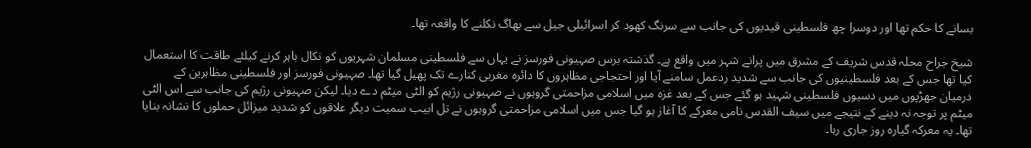بسانے کا حکم تھا اور دوسرا چھ فلسطینی قیدیوں کی جانب سے سرنگ کھود کر اسرائیلی جیل سے بھاگ نکلنے کا واقعہ تھا۔

شیخ جراح محلہ قدس شریف کے مشرق میں پرانے شہر میں واقع ہے۔ گذشتہ برس صہیونی فورسز نے یہاں سے فلسطینی مسلمان شہریوں کو نکال باہر کرنے کیلئے طاقت کا استعمال کیا تھا جس کے بعد فلسطینیوں کی جانب سے شدید ردعمل سامنے آیا اور احتجاجی مظاہروں کا دائرہ مغربی کنارے تک پھیل گیا تھا۔ صہیونی فورسز اور فلسطینی مظاہرین کے درمیان جھڑپوں میں دسیوں فلسطینی شہید ہو گئے جس کے بعد غزہ میں اسلامی مزاحمتی گروہوں نے صہیونی رژیم کو الٹی میٹم دے دیا۔ لیکن صہیونی رژیم کی جانب سے اس الٹی میٹم پر توجہ نہ دینے کے نتیجے میں سیف القدس نامی معرکے کا آغاز ہو گیا جس میں اسلامی مزاحمتی گروہوں نے تل ابیب سمیت دیگر علاقوں کو شدید میزائل حملوں کا نشانہ بنایا تھا۔ یہ معرکہ گیارہ روز جاری رہا۔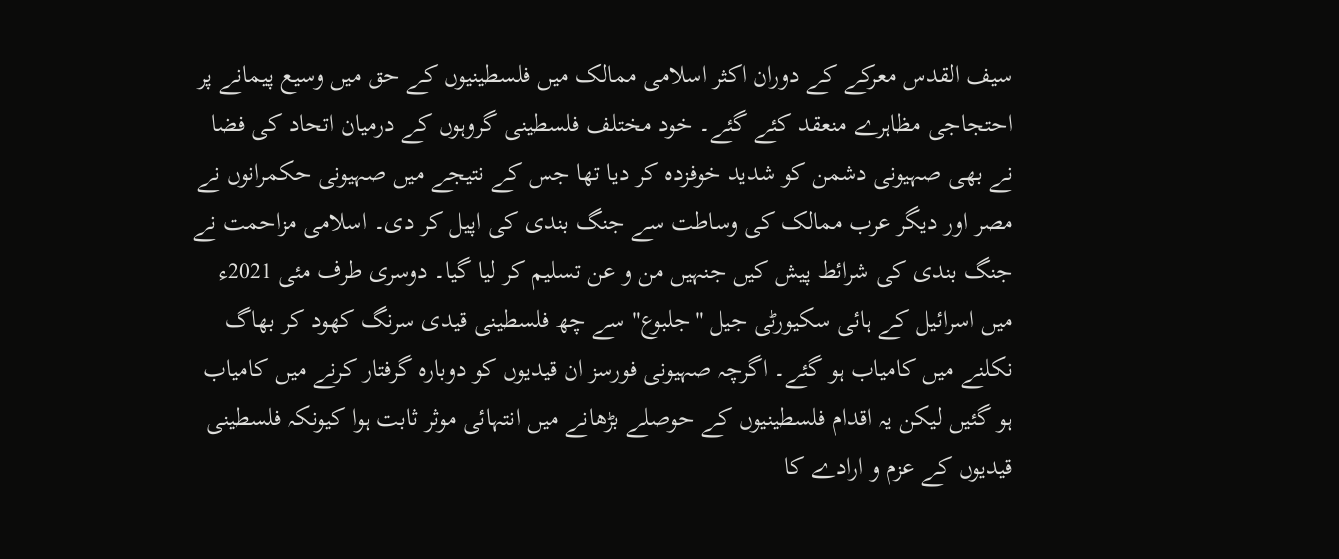سیف القدس معرکے کے دوران اکثر اسلامی ممالک میں فلسطینیوں کے حق میں وسیع پیمانے پر احتجاجی مظاہرے منعقد کئے گئے۔ خود مختلف فلسطینی گروہوں کے درمیان اتحاد کی فضا نے بھی صہیونی دشمن کو شدید خوفزدہ کر دیا تھا جس کے نتیجے میں صہیونی حکمرانوں نے مصر اور دیگر عرب ممالک کی وساطت سے جنگ بندی کی اپیل کر دی۔ اسلامی مزاحمت نے جنگ بندی کی شرائط پیش کیں جنہیں من و عن تسلیم کر لیا گیا۔ دوسری طرف مئی 2021ء میں اسرائیل کے ہائی سکیورٹی جیل "جلبوع" سے چھ فلسطینی قیدی سرنگ کھود کر بھاگ نکلنے میں کامیاب ہو گئے۔ اگرچہ صہیونی فورسز ان قیدیوں کو دوبارہ گرفتار کرنے میں کامیاب ہو گئیں لیکن یہ اقدام فلسطینیوں کے حوصلے بڑھانے میں انتہائی موثر ثابت ہوا کیونکہ فلسطینی قیدیوں کے عزم و ارادے کا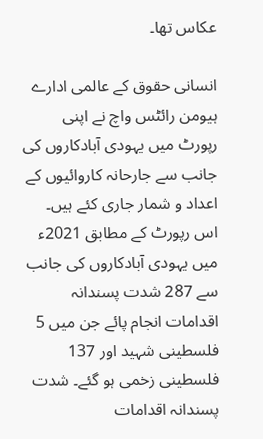عکاس تھا۔

انسانی حقوق کے عالمی ادارے ہیومن رائٹس واچ نے اپنی رپورٹ میں یہودی آبادکاروں کی جانب سے جارحانہ کاروائیوں کے اعداد و شمار جاری کئے ہیں۔ اس رپورٹ کے مطابق 2021ء میں یہودی آبادکاروں کی جانب سے 287 شدت پسندانہ اقدامات انجام پائے جن میں 5 فلسطینی شہید اور 137 فلسطینی زخمی ہو گئے۔ شدت پسندانہ اقدامات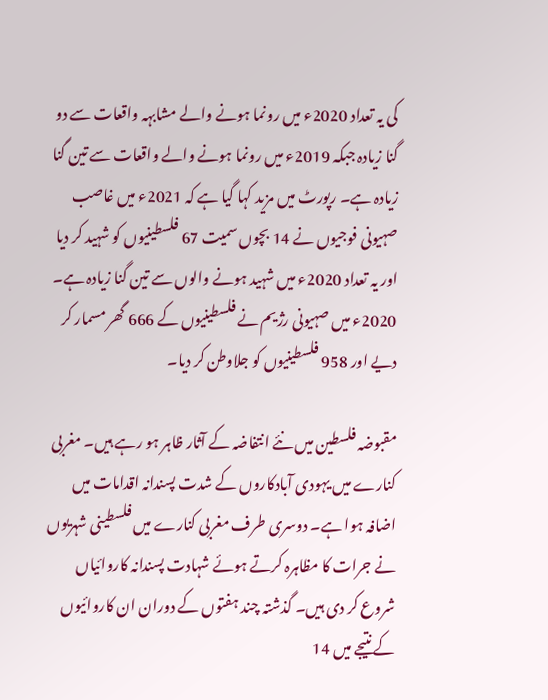کی یہ تعداد 2020ء میں رونما ہونے والے مشابہہ واقعات سے دو گنا زیادہ جبکہ 2019ء میں رونما ہونے والے واقعات سے تین گنا زیادہ ہے۔ رپورٹ میں مزید کہا گیا ہے کہ 2021ء میں غاصب صہیونی فوجیوں نے 14 بچوں سمیت 67 فلسطینیوں کو شہید کر دیا اور یہ تعداد 2020ء میں شہید ہونے والوں سے تین گنا زیادہ ہے۔ 2020ء میں صہیونی رژیم نے فلسطینیوں کے 666 گھر مسمار کر دیے اور 958 فلسطینیوں کو جلاوطن کر دیا۔

مقبوضہ فلسطین میں نئے انتفاضہ کے آثار ظاہر ہو رہے ہیں۔ مغربی کنارے میں یہودی آبادکاروں کے شدت پسندانہ اقدامات میں اضافہ ہوا ہے۔ دوسری طرف مغربی کنارے میں فلسطینی شہریوں نے جرات کا مظاہرہ کرتے ہوئے شہادت پسندانہ کاروائیاں شروع کر دی ہیں۔ گذشتہ چند ہفتوں کے دوران ان کاروائیوں کے نتیجے میں 14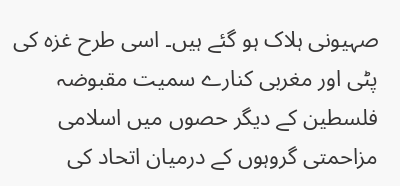صہیونی ہلاک ہو گئے ہیں۔ اسی طرح غزہ کی پٹی اور مغربی کنارے سمیت مقبوضہ فلسطین کے دیگر حصوں میں اسلامی مزاحمتی گروہوں کے درمیان اتحاد کی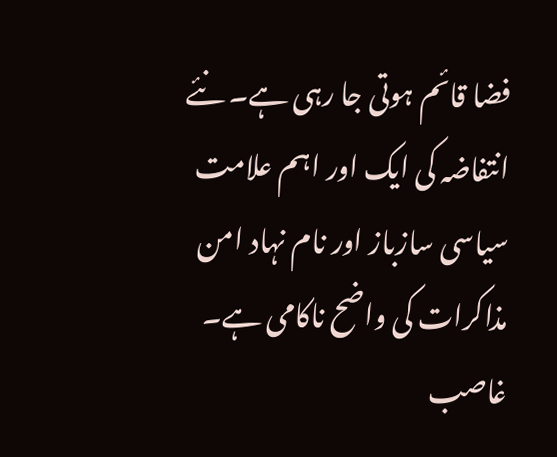فضا قائم ہوتی جا رہی ہے۔ نئے انتفاضہ کی ایک اور اہم علامت سیاسی سازباز اور نام نہاد امن مذاکرات کی واضح ناکامی ہے۔ غاصب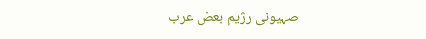صہیونی رژیم بعض عرب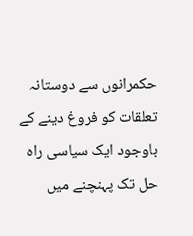حکمرانوں سے دوستانہ تعلقات کو فروغ دینے کے باوجود ایک سیاسی راہ حل تک پہنچنے میں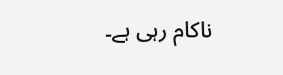ناکام رہی ہے۔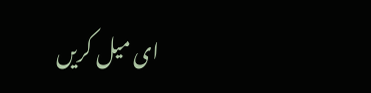ای میل کریں